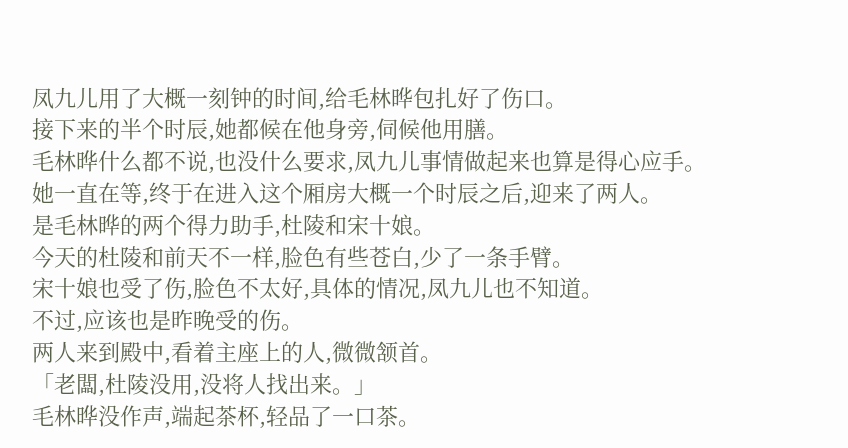凤九儿用了大概一刻钟的时间,给毛林晔包扎好了伤口。
接下来的半个时辰,她都候在他身旁,伺候他用膳。
毛林晔什么都不说,也没什么要求,凤九儿事情做起来也算是得心应手。
她一直在等,终于在进入这个厢房大概一个时辰之后,迎来了两人。
是毛林晔的两个得力助手,杜陵和宋十娘。
今天的杜陵和前天不一样,脸色有些苍白,少了一条手臂。
宋十娘也受了伤,脸色不太好,具体的情况,凤九儿也不知道。
不过,应该也是昨晚受的伤。
两人来到殿中,看着主座上的人,微微颔首。
「老闆,杜陵没用,没将人找出来。」
毛林晔没作声,端起茶杯,轻品了一口茶。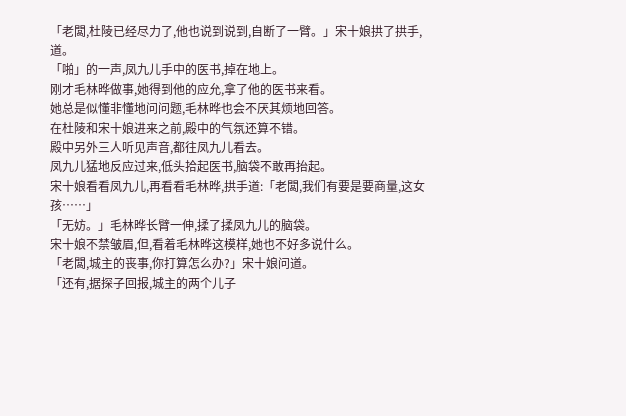「老闆,杜陵已经尽力了,他也说到说到,自断了一臂。」宋十娘拱了拱手,道。
「啪」的一声,凤九儿手中的医书,掉在地上。
刚才毛林晔做事,她得到他的应允,拿了他的医书来看。
她总是似懂非懂地问问题,毛林晔也会不厌其烦地回答。
在杜陵和宋十娘进来之前,殿中的气氛还算不错。
殿中另外三人听见声音,都往凤九儿看去。
凤九儿猛地反应过来,低头拾起医书,脑袋不敢再抬起。
宋十娘看看凤九儿,再看看毛林晔,拱手道:「老闆,我们有要是要商量,这女孩……」
「无妨。」毛林晔长臂一伸,揉了揉凤九儿的脑袋。
宋十娘不禁皱眉,但,看着毛林晔这模样,她也不好多说什么。
「老闆,城主的丧事,你打算怎么办?」宋十娘问道。
「还有,据探子回报,城主的两个儿子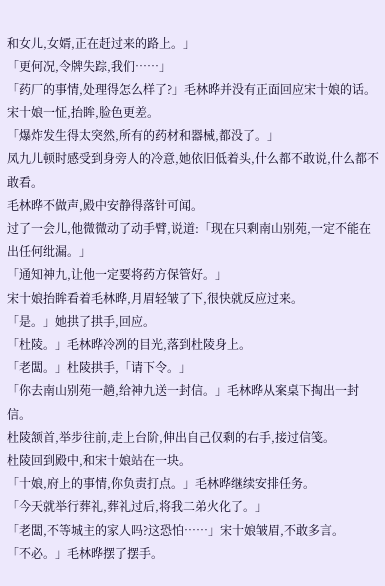和女儿,女婿,正在赶过来的路上。」
「更何况,令牌失踪,我们……」
「药厂的事情,处理得怎么样了?」毛林晔并没有正面回应宋十娘的话。
宋十娘一怔,抬眸,脸色更差。
「爆炸发生得太突然,所有的药材和器械,都没了。」
凤九儿顿时感受到身旁人的冷意,她依旧低着头,什么都不敢说,什么都不敢看。
毛林晔不做声,殿中安静得落针可闻。
过了一会儿,他微微动了动手臂,说道:「现在只剩南山别苑,一定不能在出任何纰漏。」
「通知神九,让他一定要将药方保管好。」
宋十娘抬眸看着毛林晔,月眉轻皱了下,很快就反应过来。
「是。」她拱了拱手,回应。
「杜陵。」毛林晔冷冽的目光,落到杜陵身上。
「老闆。」杜陵拱手,「请下令。」
「你去南山别苑一趟,给神九送一封信。」毛林晔从案桌下掏出一封信。
杜陵颔首,举步往前,走上台阶,伸出自己仅剩的右手,接过信笺。
杜陵回到殿中,和宋十娘站在一块。
「十娘,府上的事情,你负责打点。」毛林晔继续安排任务。
「今天就举行葬礼,葬礼过后,将我二弟火化了。」
「老闆,不等城主的家人吗?这恐怕……」宋十娘皱眉,不敢多言。
「不必。」毛林晔摆了摆手。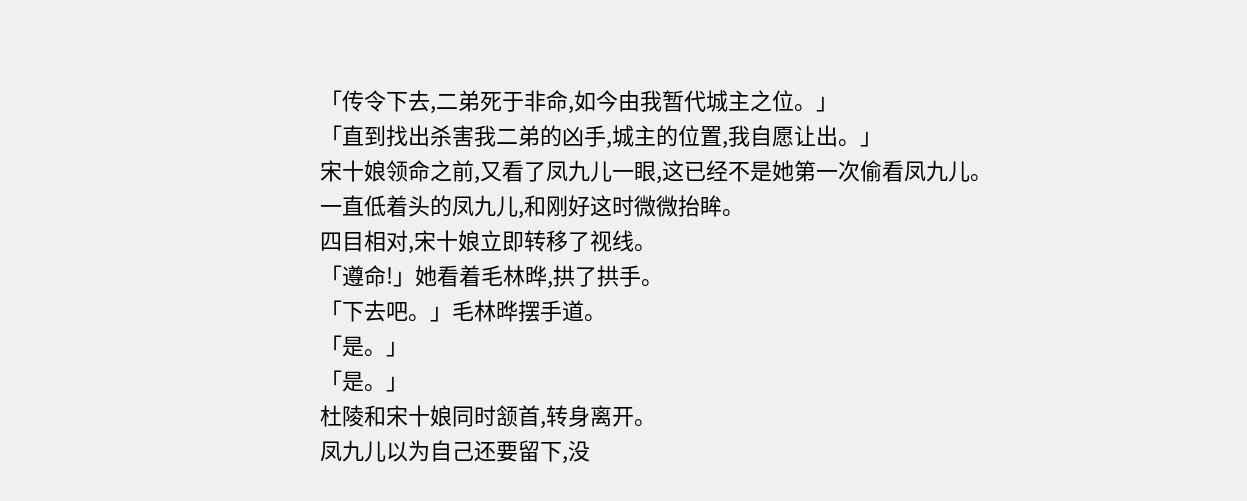「传令下去,二弟死于非命,如今由我暂代城主之位。」
「直到找出杀害我二弟的凶手,城主的位置,我自愿让出。」
宋十娘领命之前,又看了凤九儿一眼,这已经不是她第一次偷看凤九儿。
一直低着头的凤九儿,和刚好这时微微抬眸。
四目相对,宋十娘立即转移了视线。
「遵命!」她看着毛林晔,拱了拱手。
「下去吧。」毛林晔摆手道。
「是。」
「是。」
杜陵和宋十娘同时颔首,转身离开。
凤九儿以为自己还要留下,没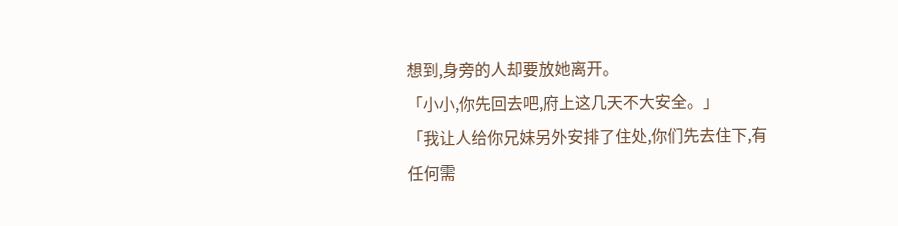想到,身旁的人却要放她离开。
「小小,你先回去吧,府上这几天不大安全。」
「我让人给你兄妹另外安排了住处,你们先去住下,有任何需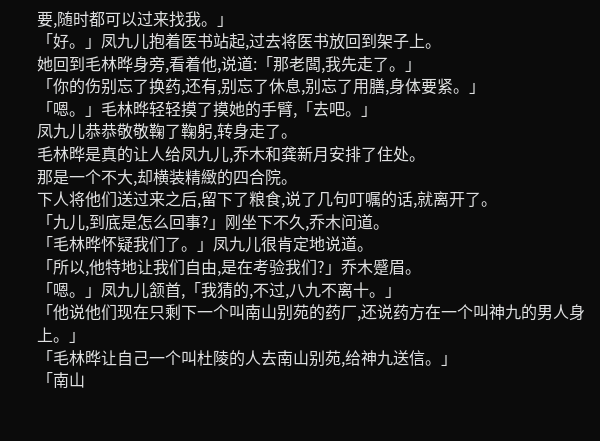要,随时都可以过来找我。」
「好。」凤九儿抱着医书站起,过去将医书放回到架子上。
她回到毛林晔身旁,看着他,说道:「那老闆,我先走了。」
「你的伤别忘了换药,还有,别忘了休息,别忘了用膳,身体要紧。」
「嗯。」毛林晔轻轻摸了摸她的手臂,「去吧。」
凤九儿恭恭敬敬鞠了鞠躬,转身走了。
毛林晔是真的让人给凤九儿,乔木和龚新月安排了住处。
那是一个不大,却横装精緻的四合院。
下人将他们送过来之后,留下了粮食,说了几句叮嘱的话,就离开了。
「九儿,到底是怎么回事?」刚坐下不久,乔木问道。
「毛林晔怀疑我们了。」凤九儿很肯定地说道。
「所以,他特地让我们自由,是在考验我们?」乔木蹙眉。
「嗯。」凤九儿颔首,「我猜的,不过,八九不离十。」
「他说他们现在只剩下一个叫南山别苑的药厂,还说药方在一个叫神九的男人身上。」
「毛林晔让自己一个叫杜陵的人去南山别苑,给神九送信。」
「南山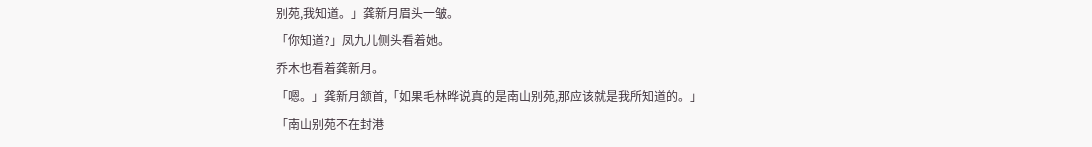别苑,我知道。」龚新月眉头一皱。
「你知道?」凤九儿侧头看着她。
乔木也看着龚新月。
「嗯。」龚新月颔首,「如果毛林晔说真的是南山别苑,那应该就是我所知道的。」
「南山别苑不在封港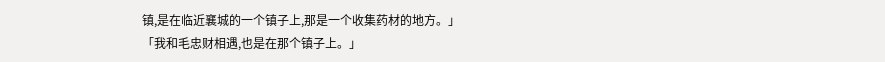镇,是在临近襄城的一个镇子上,那是一个收集药材的地方。」
「我和毛忠财相遇,也是在那个镇子上。」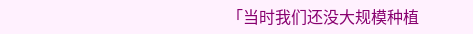「当时我们还没大规模种植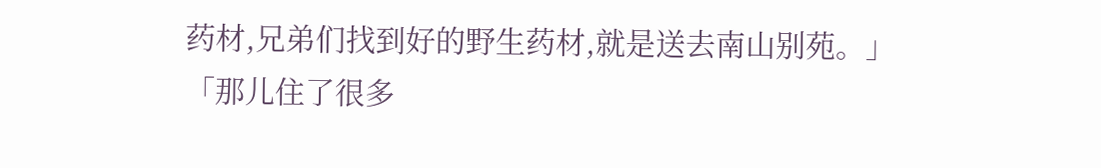药材,兄弟们找到好的野生药材,就是送去南山别苑。」
「那儿住了很多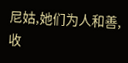尼姑,她们为人和善,收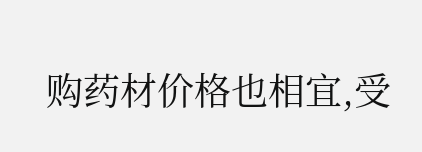购药材价格也相宜,受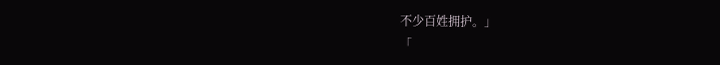不少百姓拥护。」
「